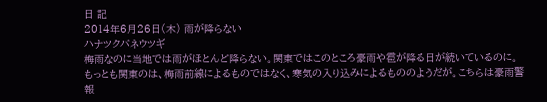日 記
2014年6月26日(木) 雨が降らない
ハナツクバネウツギ
梅雨なのに当地では雨がほとんど降らない。関東ではこのところ豪雨や雹が降る日が続いているのに。もっとも関東のは、梅雨前線によるものではなく、寒気の入り込みによるもののようだが。こちらは豪雨警報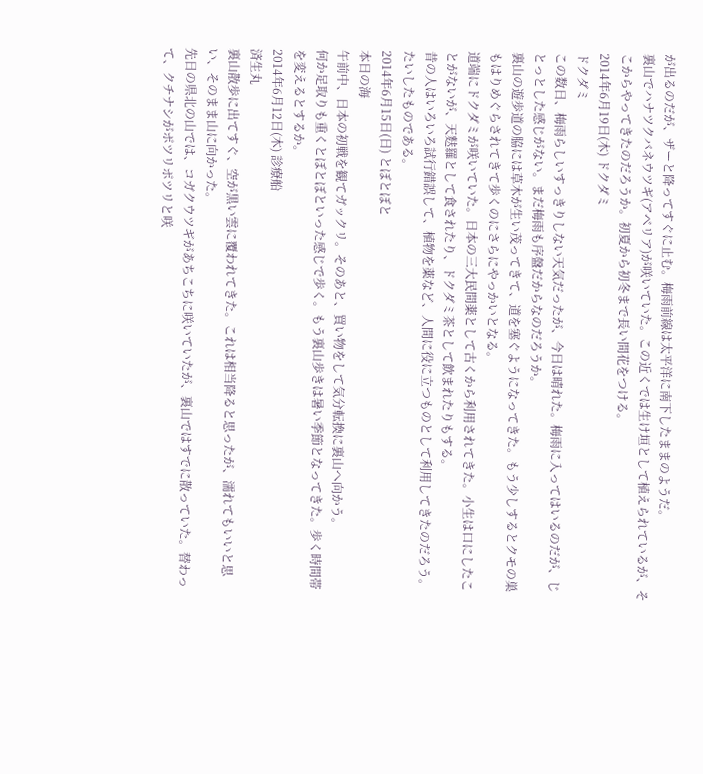が出るのだが、ザーと降ってすぐに止む。梅雨前線は太平洋に南下したままのようだ。
裏山でハナツクバネウツギ(アベリア)が咲いていた。この近くでは生け垣として植えられているが、そこからやってきたのだろうか。初夏から初冬まで長い間花をつける。
2014年6月19日(木) ドクダミ
ドクダミ
この数日、梅雨らしいすっきりしない天気だったが、今日は晴れた。梅雨に入ってはいるのだが、じとっとした感じがない。まだ梅雨も序盤だからなのだろうか。
裏山の遊歩道の脇には草木が生い茂ってきて、道を塞ぐようになってきた。もう少しするとクモの巣もはりめぐらされてきて歩くのにさらにやっかいとなる。
道端にドクダミが咲いていた。日本の三大民間薬として古くから利用されてきた。小生は口にしたことがないが、天麩羅として食されたり、ドクダミ茶として飲まれたりもする。
昔の人はいろいろ試行錯誤して、植物を薬など、人間に役に立つものとして利用してきたのだろう。たいしたものである。
2014年6月15日(日) とぼとぼと
本日の海
午前中、日本の初戦を観てガックリ。そのあと、買い物をして気分転換に裏山へ向かう。
何か足取りも重くとぼとぼといった感じで歩く。もう裏山歩きは暑い季節となってきた。歩く時間帯を変えるとするか。
2014年6月12日(木) 診療船
済生丸
裏山散歩に出てすぐ、空が黒い雲に覆われてきた。これは相当降ると思ったが、濡れてもいいと思い、そのまま山に向かった。
先日の県北の山では、コガクウツギがあちこちに咲いていたが、裏山ではすでに散っていた。替わって、クチナシがポツリポツリと咲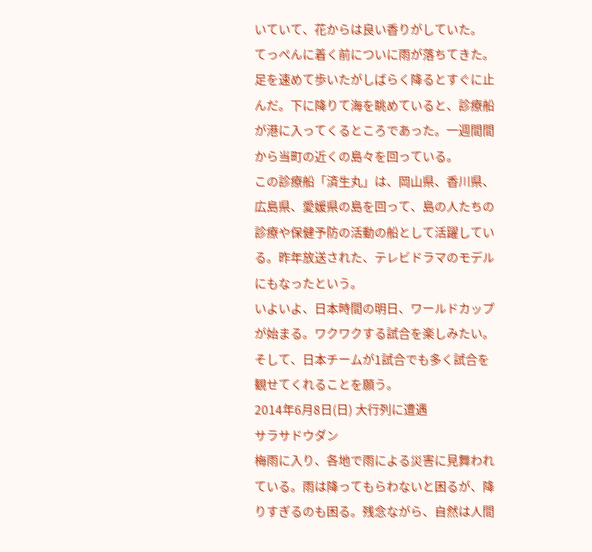いていて、花からは良い香りがしていた。
てっぺんに着く前についに雨が落ちてきた。足を速めて歩いたがしばらく降るとすぐに止んだ。下に降りて海を眺めていると、診療船が港に入ってくるところであった。一週間間から当町の近くの島々を回っている。
この診療船「済生丸」は、岡山県、香川県、広島県、愛媛県の島を回って、島の人たちの診療や保健予防の活動の船として活躍している。昨年放送された、テレビドラマのモデルにもなったという。
いよいよ、日本時間の明日、ワールドカップが始まる。ワクワクする試合を楽しみたい。そして、日本チームが1試合でも多く試合を観せてくれることを願う。
2014年6月8日(日) 大行列に遭遇
サラサドウダン
梅雨に入り、各地で雨による災害に見舞われている。雨は降ってもらわないと困るが、降りすぎるのも困る。残念ながら、自然は人間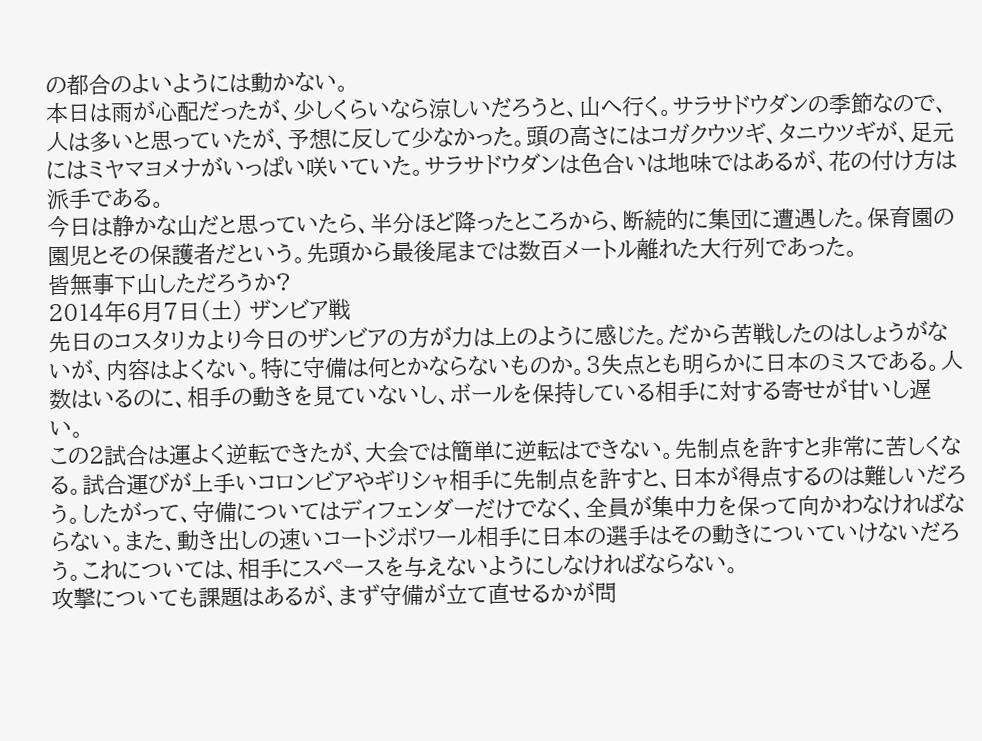の都合のよいようには動かない。
本日は雨が心配だったが、少しくらいなら涼しいだろうと、山へ行く。サラサドウダンの季節なので、人は多いと思っていたが、予想に反して少なかった。頭の高さにはコガクウツギ、タニウツギが、足元にはミヤマヨメナがいっぱい咲いていた。サラサドウダンは色合いは地味ではあるが、花の付け方は派手である。
今日は静かな山だと思っていたら、半分ほど降ったところから、断続的に集団に遭遇した。保育園の園児とその保護者だという。先頭から最後尾までは数百メートル離れた大行列であった。
皆無事下山しただろうか?
2014年6月7日(土) ザンビア戦
先日のコスタリカより今日のザンビアの方が力は上のように感じた。だから苦戦したのはしょうがないが、内容はよくない。特に守備は何とかならないものか。3失点とも明らかに日本のミスである。人数はいるのに、相手の動きを見ていないし、ボールを保持している相手に対する寄せが甘いし遅い。
この2試合は運よく逆転できたが、大会では簡単に逆転はできない。先制点を許すと非常に苦しくなる。試合運びが上手いコロンビアやギリシャ相手に先制点を許すと、日本が得点するのは難しいだろう。したがって、守備についてはディフェンダーだけでなく、全員が集中力を保って向かわなければならない。また、動き出しの速いコートジボワール相手に日本の選手はその動きについていけないだろう。これについては、相手にスペースを与えないようにしなければならない。
攻撃についても課題はあるが、まず守備が立て直せるかが問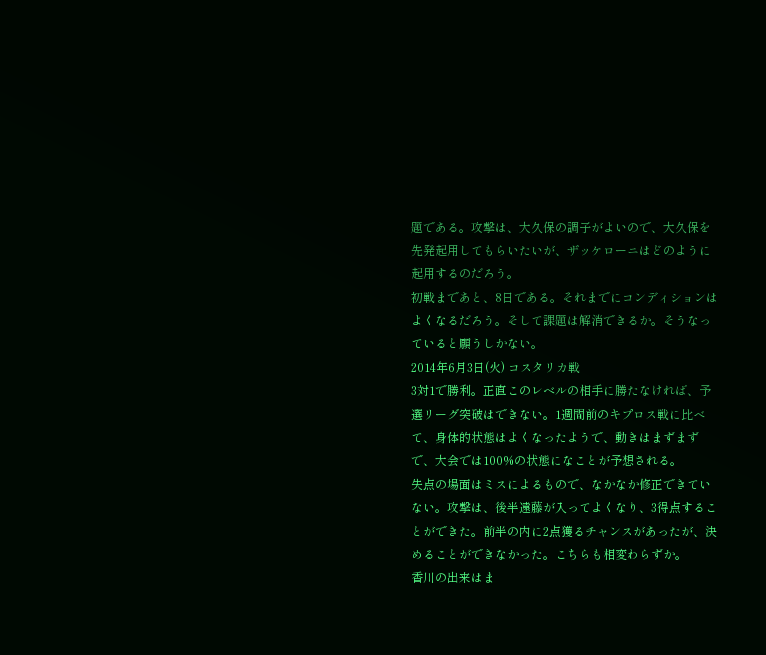題である。攻撃は、大久保の調子がよいので、大久保を先発起用してもらいたいが、ザッケローニはどのように起用するのだろう。
初戦まであと、8日である。それまでにコンディションはよくなるだろう。そして課題は解消できるか。そうなっていると願うしかない。
2014年6月3日(火) コスタリカ戦
3対1で勝利。正直このレベルの相手に勝たなければ、予選リーグ突破はできない。1週間前のキプロス戦に比べて、身体的状態はよくなったようで、動きはまずまずで、大会では100%の状態になことが予想される。
失点の場面はミスによるもので、なかなか修正できていない。攻撃は、後半遠藤が入ってよくなり、3得点することができた。前半の内に2点獲るチャンスがあったが、決めることができなかった。こちらも相変わらずか。
香川の出来はま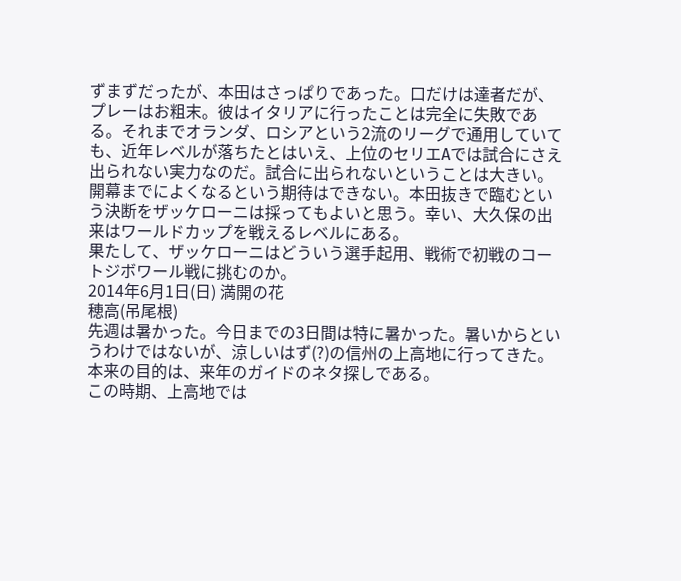ずまずだったが、本田はさっぱりであった。口だけは達者だが、プレーはお粗末。彼はイタリアに行ったことは完全に失敗である。それまでオランダ、ロシアという2流のリーグで通用していても、近年レベルが落ちたとはいえ、上位のセリエAでは試合にさえ出られない実力なのだ。試合に出られないということは大きい。開幕までによくなるという期待はできない。本田抜きで臨むという決断をザッケローニは採ってもよいと思う。幸い、大久保の出来はワールドカップを戦えるレベルにある。
果たして、ザッケローニはどういう選手起用、戦術で初戦のコートジボワール戦に挑むのか。
2014年6月1日(日) 満開の花
穂高(吊尾根)
先週は暑かった。今日までの3日間は特に暑かった。暑いからというわけではないが、涼しいはず(?)の信州の上高地に行ってきた。本来の目的は、来年のガイドのネタ探しである。
この時期、上高地では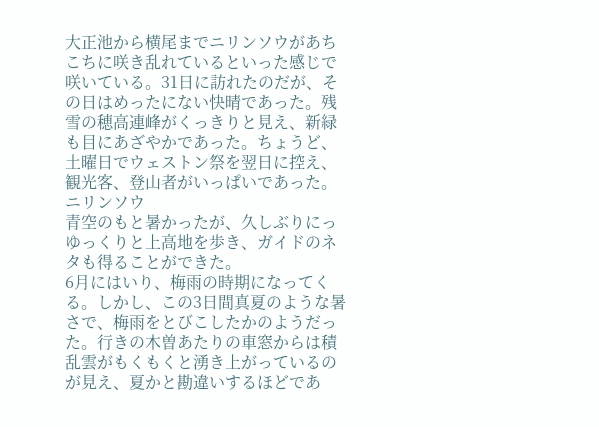大正池から横尾までニリンソウがあちこちに咲き乱れているといった感じで咲いている。31日に訪れたのだが、その日はめったにない快晴であった。残雪の穂高連峰がくっきりと見え、新緑も目にあざやかであった。ちょうど、土曜日でウェストン祭を翌日に控え、観光客、登山者がいっぱいであった。
ニリンソウ
青空のもと暑かったが、久しぶりにっゆっくりと上高地を歩き、ガイドのネタも得ることができた。
6月にはいり、梅雨の時期になってくる。しかし、この3日間真夏のような暑さで、梅雨をとびこしたかのようだった。行きの木曽あたりの車窓からは積乱雲がもくもくと湧き上がっているのが見え、夏かと勘違いするほどであ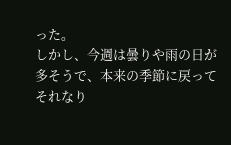った。
しかし、今週は曇りや雨の日が多そうで、本来の季節に戻ってそれなり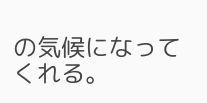の気候になってくれる。